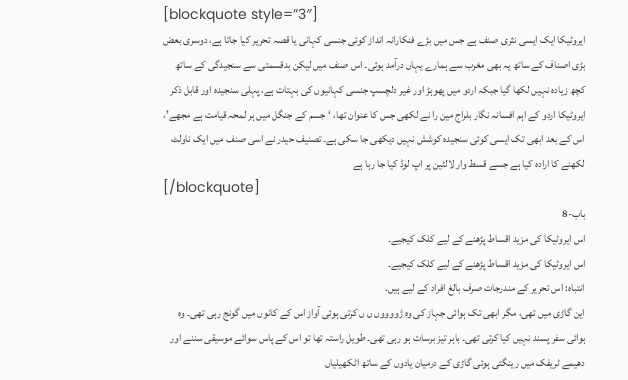[blockquote style=”3″]
ایروٹیکا ایک ایسی نثری صنف ہے جس میں بڑے فنکارانہ انداز کوئی جنسی کہانی یا قصہ تحریر کیا جاتا ہے، دوسری بعض بڑی اصناف کے ساتھ یہ بھی مغرب سے ہمارے یہاں درآمد ہوئی۔ اس صنف میں لیکن بدقسمتی سے سنجیدگی کے ساتھ کچھ زیاده نہیں لکھا گیا جبکہ اردو میں پھوہڑ اور غیر دلچسپ جنسی کہانیوں کی بہتات ہے، پہلی سنجیده اور قابل ذکر ایروٹیکا اردو کے اہم افسانہ نگار بلراج مین را نے لکھی جس کا عنوان تھا، ‘جسم کے جنگل میں ہر لمحہ قیامت ہے مجھے’، اس کے بعد ابھی تک ایسی کوئی سنجیده کوشش نہیں دیکھی جا سکی ہے۔ تصنیف حیدر نے اسی صنف میں ایک ناولٹ لکھنے کا اراده کیا ہے جسے قسط وار لالٹین پر اپ لوڈ کیا جا رہا ہے
[/blockquote]
باب-8
اس ایروٹیکا کی مزید اقساط پڑھنے کے لیے کلک کیجیے۔
اس ایروٹیکا کی مزید اقساط پڑھنے کے لیے کلک کیجیے۔
انتباہ: اس تحریر کے مندرجات صرف بالغ افراد کے لیے ہیں۔
این گاڑی میں تھی، مگر ابھی تک ہوائی جہاز کی وہ ژووووں ں ں کرتی ہوئی آواز اس کے کانوں میں گونج رہی تھی۔ وہ ہوائی سفر پسند نہیں کیا کرتی تھی۔ باہر تیز برسات ہو رہی تھی۔ طویل راستہ تھا تو اس کے پاس سوائے موسیقی سننے اور دھیمے ٹریفک میں رینگتی ہوئی گاڑی کے درمیان یادوں کے ساتھ اٹکھیلیاں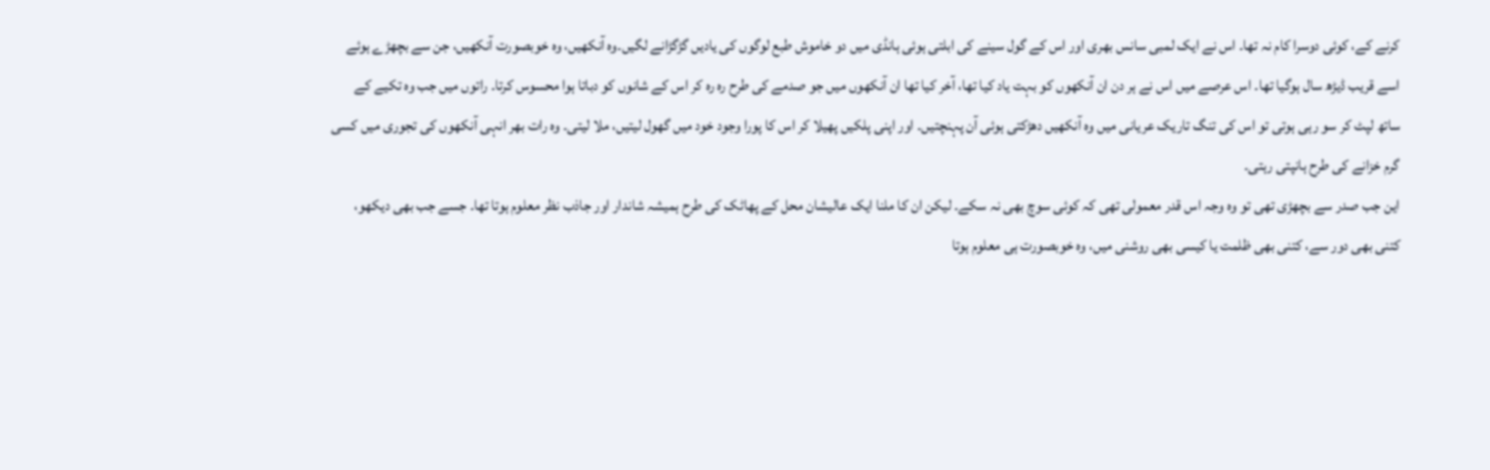کرنے کے، کوئی دوسرا کام نہ تھا۔ اس نے ایک لمبی سانس بھری اور اس کے گول سینے کی ابلتی ہوئی ہانڈی میں دو خاموش طبع لوگوں کی یادیں گڑگڑانے لگیں۔وہ آنکھیں، وہ خوبصورت آنکھیں، جن سے بچھڑے ہوئے اسے قریب ڈیڑھ سال ہوگیا تھا۔ اس عرصے میں اس نے ہر دن ان آنکھوں کو بہت یاد کیا تھا، آخر کیا تھا ان آنکھوں میں جو صدمے کی طرح رہ رہ کر اس کے شانوں کو دباتا ہوا محسوس کرتا۔ راتوں میں جب وہ تکیے کے ساتھ لپٹ کر سو رہی ہوتی تو اس کی تنگ تاریک عریانی میں وہ آنکھیں دھڑکتی ہوئی آن پہنچتیں۔ اور اپنی پلکیں پھیلا کر اس کا پورا وجود خود میں گھول لیتیں، ملا لیتی۔ وہ رات بھر انہی آنکھوں کی تجوری میں کسی گرم خزانے کی طرح ہانپتی رہتی۔
این جب صدر سے بچھڑی تھی تو وہ وجہ اس قدر معمولی تھی کہ کوئی سوچ بھی نہ سکے۔ لیکن ان کا ملنا ایک عالیشان محل کے پھاٹک کی طرح ہمیشہ شاندار اور جاذب نظر معلوم ہوتا تھا۔ جسے جب بھی دیکھو، کتنی بھی دور سے، کتنی بھی ظلمت یا کیسی بھی روشنی میں، وہ خوبصورت ہی معلوم ہوتا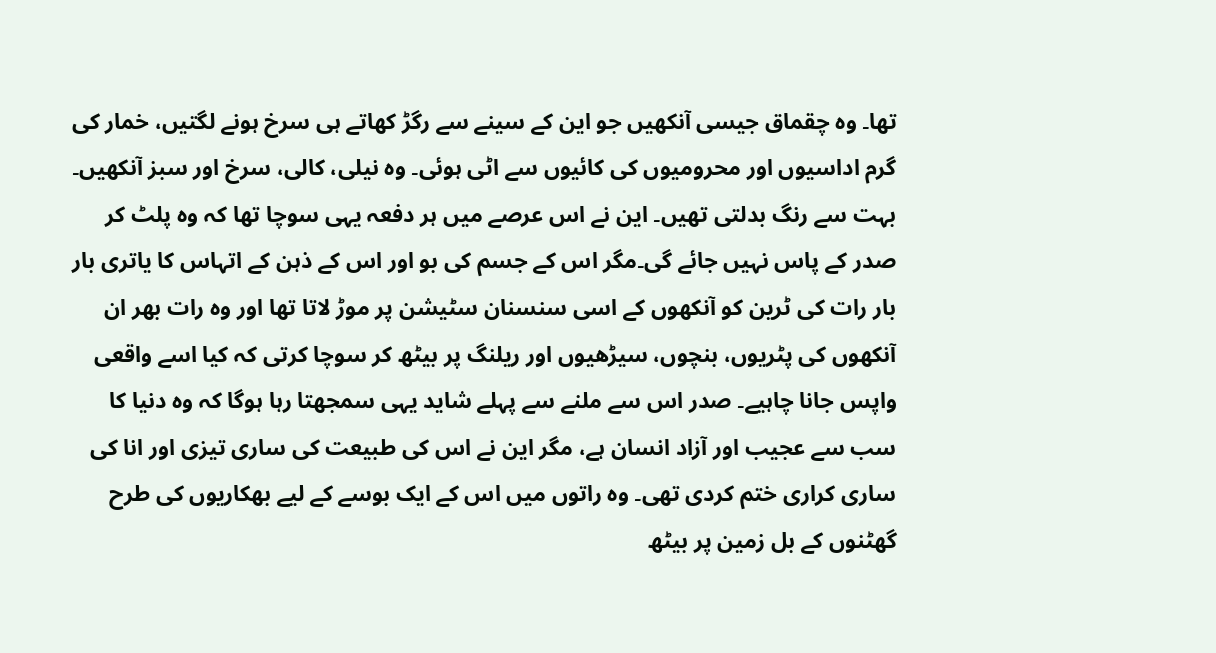تھا۔ وہ چقماق جیسی آنکھیں جو این کے سینے سے رگڑ کھاتے ہی سرخ ہونے لگتیں، خمار کی گرم اداسیوں اور محرومیوں کی کائیوں سے اٹی ہوئی۔ وہ نیلی، کالی، سرخ اور سبز آنکھیں۔ بہت سے رنگ بدلتی تھیں۔ این نے اس عرصے میں ہر دفعہ یہی سوچا تھا کہ وہ پلٹ کر صدر کے پاس نہیں جائے گی۔مگر اس کے جسم کی بو اور اس کے ذہن کے اتہاس کا یاتری بار بار رات کی ٹرین کو آنکھوں کے اسی سنسنان سٹیشن پر موڑ لاتا تھا اور وہ رات بھر ان آنکھوں کی پٹریوں، بنچوں، سیڑھیوں اور ریلنگ پر بیٹھ کر سوچا کرتی کہ کیا اسے واقعی واپس جانا چاہیے۔ صدر اس سے ملنے سے پہلے شاید یہی سمجھتا رہا ہوگا کہ وہ دنیا کا سب سے عجیب اور آزاد انسان ہے، مگر این نے اس کی طبیعت کی ساری تیزی اور انا کی ساری کراری ختم کردی تھی۔ وہ راتوں میں اس کے ایک بوسے کے لیے بھکاریوں کی طرح گھٹنوں کے بل زمین پر بیٹھ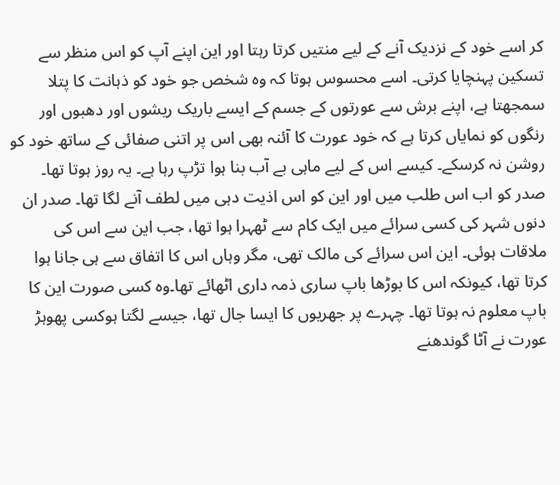کر اسے خود کے نزدیک آنے کے لیے منتیں کرتا رہتا اور این اپنے آپ کو اس منظر سے تسکین پہنچایا کرتی۔ اسے محسوس ہوتا کہ وہ شخص جو خود کو ذہانت کا پتلا سمجھتا ہے، اپنے برش سے عورتوں کے جسم کے ایسے باریک ریشوں اور دھبوں اور رنگوں کو نمایاں کرتا ہے کہ خود عورت کا آئنہ بھی اس پر اتنی صفائی کے ساتھ خود کو روشن نہ کرسکے۔ کیسے اس کے لیے ماہی بے آب بنا ہوا تڑپ رہا ہے۔ یہ روز ہوتا تھا۔ صدر کو اب اس طلب میں اور این کو اس اذیت دہی میں لطف آنے لگا تھا۔ صدر ان دنوں شہر کی کسی سرائے میں ایک کام سے ٹھہرا ہوا تھا، جب این سے اس کی ملاقات ہوئی۔ این اس سرائے کی مالک تھی، مگر وہاں اس کا اتفاق سے ہی جانا ہوا کرتا تھا، کیونکہ اس کا بوڑھا باپ ساری ذمہ داری اٹھائے تھا۔وہ کسی صورت این کا باپ معلوم نہ ہوتا تھا۔ چہرے پر جھریوں کا ایسا جال تھا، جیسے لگتا ہوکسی پھوہڑ عورت نے آٹا گوندھنے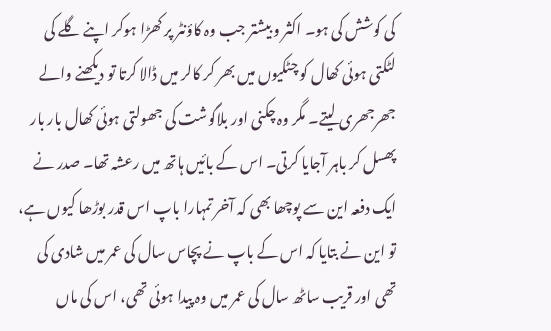کی کوشش کی ہو۔ اکثر و بیشتر جب وہ کاؤنٹر پر کھڑا ہوکر اپنے گلے کی لٹکتی ہوئی کھال کو چٹکیوں میں بھر کر کالر میں ڈالا کرتا تو دیکھنے والے جھرجھری لیتے۔ مگر وہ چکنی اور بلاگوشت کی جھولتی ہوئی کھال بار بار پھسل کر باہر آجایا کرتی۔ اس کے بائیں ہاتھ میں رعشہ تھا۔ صدر نے ایک دفعہ این سے پوچھا بھی کہ آخر تمہارا باپ اس قدر بوڑھا کیوں ہے، تو این نے بتایا کہ اس کے باپ نے پچاس سال کی عمر میں شادی کی تھی اور قریب ساٹھ سال کی عمر میں وہ پیدا ہوئی تھی، اس کی ماں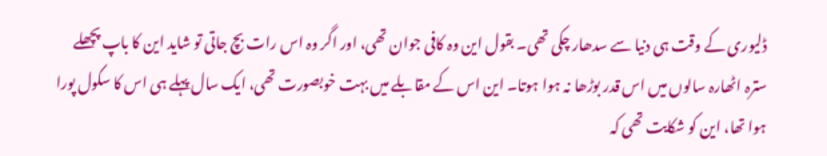ڈلیوری کے وقت ہی دنیا سے سدھار چکی تھی۔ بقول این وہ کافی جوان تھی، اور اگر وہ اس رات بچ جاتی تو شاید این کا باپ پچھلے سترہ اٹھارہ سالوں میں اس قدر بوڑھا نہ ہوا ہوتا۔ این اس کے مقابلے میں بہت خوبصورت تھی، ایک سال پہلے ہی اس کا سکول پورا ہوا تھا، این کو شکایت تھی کہ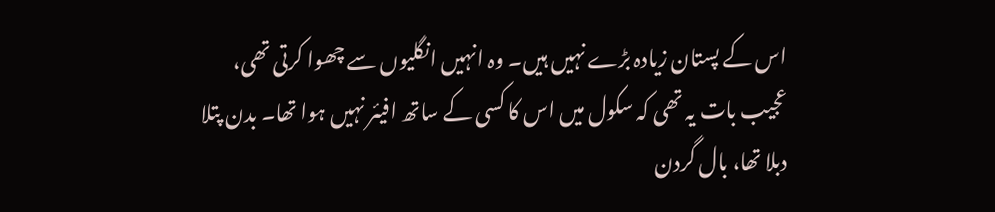اس کے پستان زیادہ بڑے نہیں ہیں۔ وہ انہیں انگلیوں سے چھوا کرتی تھی، عجیب بات یہ تھی کہ سکول میں اس کا کسی کے ساتھ افیئر نہیں ہوا تھا۔ بدن پتلا دبلا تھا، بال گردن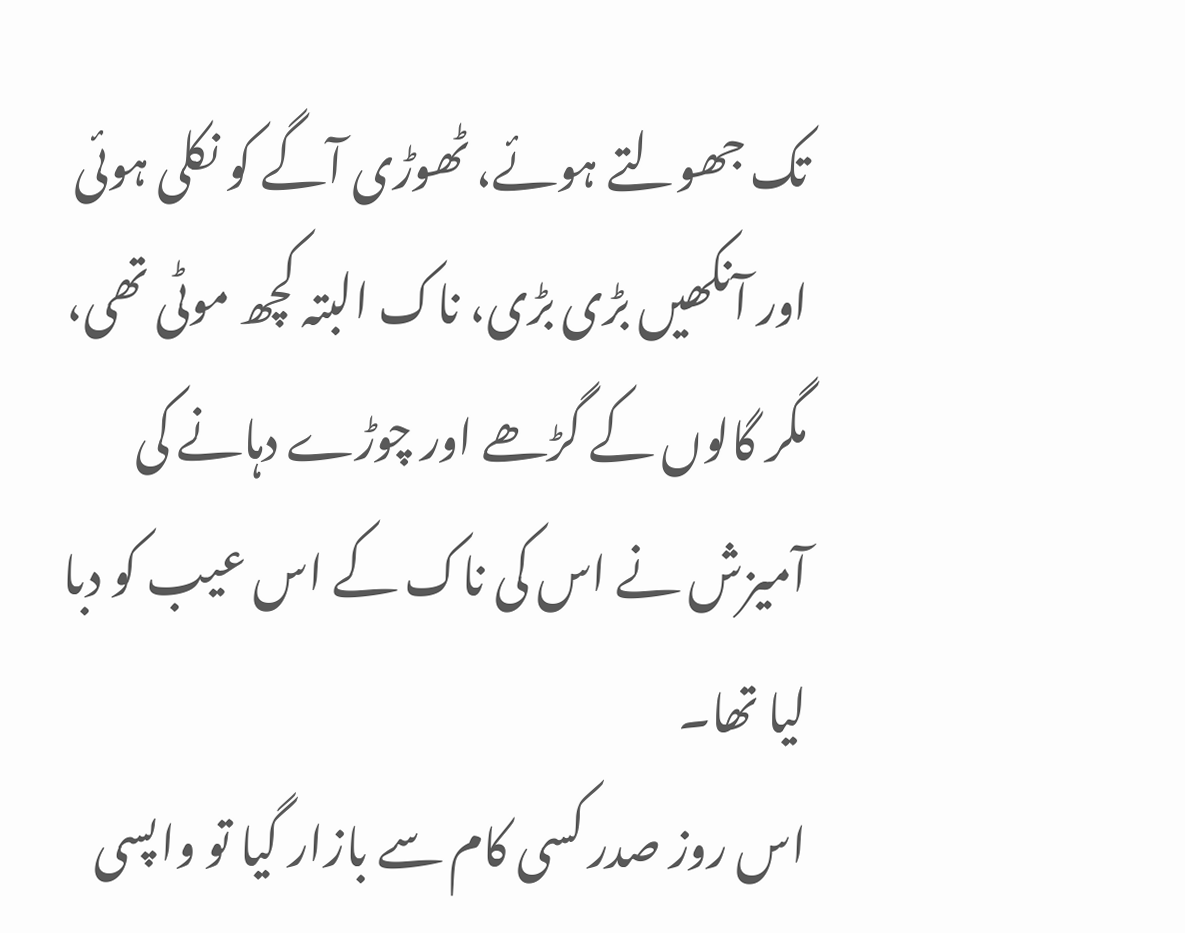تک جھولتے ہوئے، ٹھوڑی آگے کو نکلی ہوئی اور آنکھیں بڑی بڑی، ناک البتہ کچھ موٹی تھی، مگر گالوں کے گڑھے اور چوڑے دہانے کی آمیزش نے اس کی ناک کے اس عیب کو دبا لیا تھا۔
اس روز صدر کسی کام سے بازار گیا تو واپسی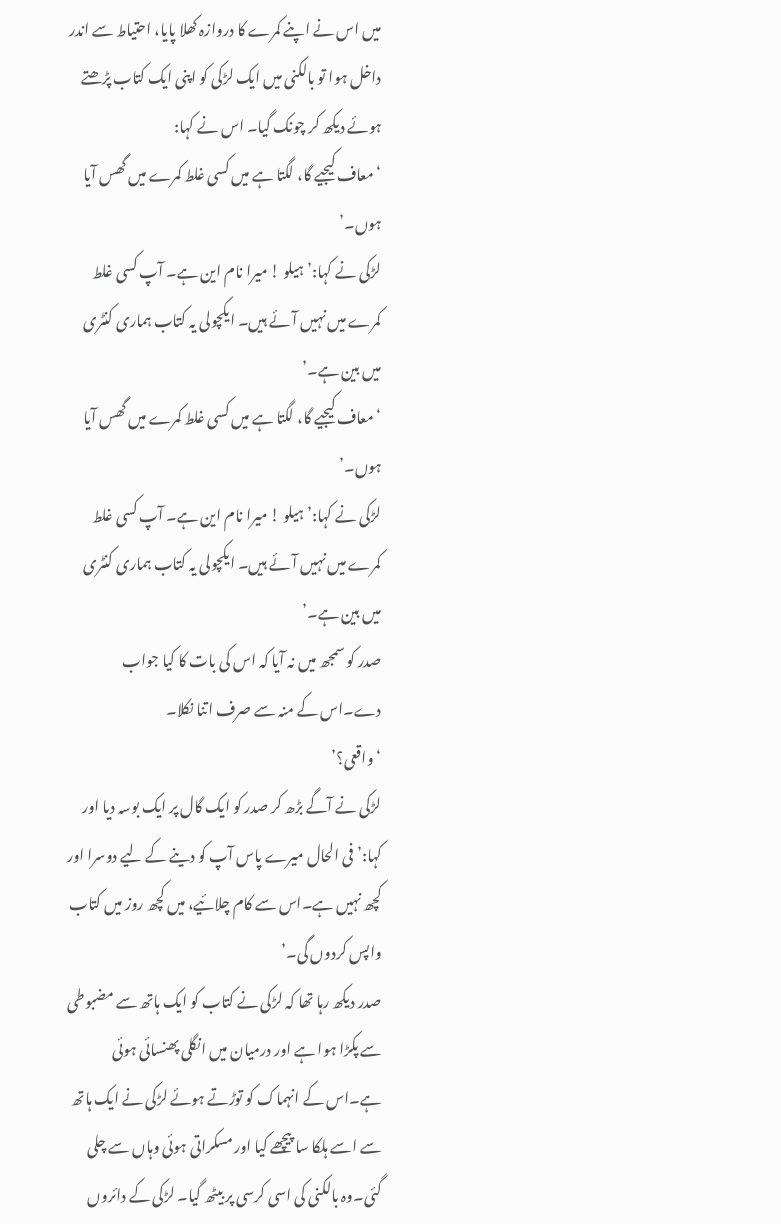میں اس نے اپنے کمرے کا دروازہ کھلا پایا، احتیاط سے اندر داخل ہوا تو بالکنی میں ایک لڑکی کو اپنی ایک کتاب پڑھتے ہوئے دیکھ کر چونک گیا۔ اس نے کہا:
‘معاف کیجیے گا، لگتا ہے میں کسی غلط کمرے میں گھس آیا ہوں۔’
لڑکی نے کہا:’ہیلو ! میرا نام این ہے۔ آپ کسی غلط کمرے میں نہیں آئے ہیں۔ ایکچولی یہ کتاب ہماری کنٹری میں بین ہے۔’
‘معاف کیجیے گا، لگتا ہے میں کسی غلط کمرے میں گھس آیا ہوں۔’
لڑکی نے کہا:’ہیلو ! میرا نام این ہے۔ آپ کسی غلط کمرے میں نہیں آئے ہیں۔ ایکچولی یہ کتاب ہماری کنٹری میں بین ہے۔’
صدر کو سمجھ میں نہ آیا کہ اس کی بات کا کیا جواب دے۔اس کے منہ سے صرف اتنا نکلا۔
‘واقعی؟’
لڑکی نے آگے بڑھ کر صدر کو ایک گال پر ایک بوسہ دیا اور کہا:’فی الحال میرے پاس آپ کو دینے کے لیے دوسرا اور کچھ نہیں ہے۔اس سے کام چلائیے، میں کچھ روز میں کتاب واپس کردوں گی۔’
صدر دیکھ رہا تھا کہ لڑکی نے کتاب کو ایک ہاتھ سے مضبوطی سے پکڑا ہوا ہے اور درمیان میں انگلی پھنسائی ہوئی ہے۔اس کے انہماک کو توڑتے ہوئے لڑکی نے ایک ہاتھ سے اسے ہلکا سا پیچھے کیا اور مسکراتی ہوئی وہاں سے چلی گئی۔وہ بالکنی کی اسی کرسی پر بیٹھ گیا۔ لڑکی کے دائروں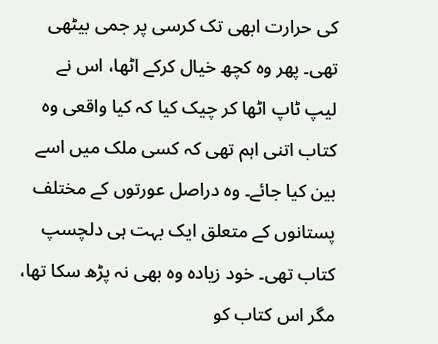کی حرارت ابھی تک کرسی پر جمی بیٹھی تھی۔ پھر وہ کچھ خیال کرکے اٹھا، اس نے لیپ ٹاپ اٹھا کر چیک کیا کہ کیا واقعی وہ کتاب اتنی اہم تھی کہ کسی ملک میں اسے بین کیا جائے۔ وہ دراصل عورتوں کے مختلف پستانوں کے متعلق ایک بہت ہی دلچسپ کتاب تھی۔ خود زیادہ وہ بھی نہ پڑھ سکا تھا، مگر اس کتاب کو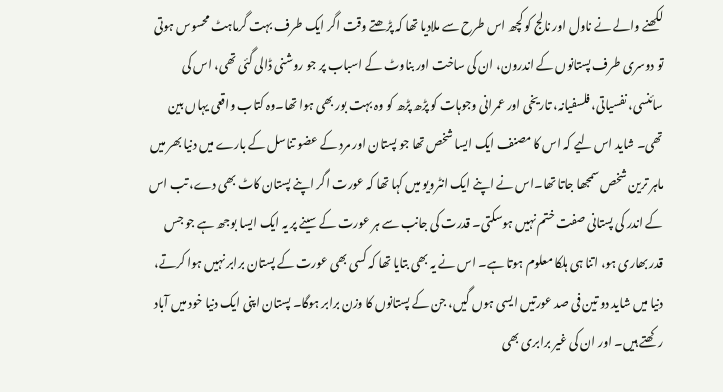لکھنے والے نے ناول اور نالج کو کچھ اس طرح سے ملادیا تھا کہ پڑھتے وقت اگر ایک طرف بہت گرماہٹ محسوس ہوتی تو دوسری طرف پستانوں کے اندرون، ان کی ساخت اور بناوٹ کے اسباب پر جو روشنی ڈالی گئی تھی، اس کی سائنسی، نفسیاتی، فلسفیانہ، تاریخی اور عمرانی وجوہات کو پڑھ پڑھ کو وہ بہت بور بھی ہوا تھا۔وہ کتاب واقعی یہاں بین تھی۔ شاید اس لیے کہ اس کا مصنف ایک ایسا شخص تھا جو پستان اور مرد کے عضو تناسل کے بارے میں دنیا بھر میں ماہر ترین شخص سمجھا جاتا تھا۔اس نے اپنے ایک انٹرویو میں کہا تھا کہ عورت اگر اپنے پستان کاٹ بھی دے، تب اس کے اندر کی پستانی صفت ختم نہیں ہوسکتی۔ قدرت کی جانب سے ہر عورت کے سینے پر یہ ایک ایسا بوجھ ہے جو جس قدر بھاری ہو، اتنا ہی ہلکا معلوم ہوتا ہے۔ اس نے یہ بھی بتایا تھا کہ کسی بھی عورت کے پستان برابر نہیں ہوا کرتے، دنیا میں شاید دو تین فی صد عورتیں ایسی ہوں گیں، جن کے پستانوں کا وزن برابر ہوگا۔ پستان اپنی ایک دنیا خود میں آباد رکھتے ہیں۔ اور ان کی غیر برابری بھی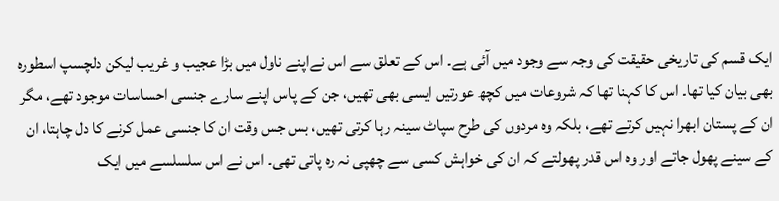ایک قسم کی تاریخی حقیقت کی وجہ سے وجود میں آئی ہے۔ اس کے تعلق سے اس نےاپنے ناول میں بڑا عجیب و غریب لیکن دلچسپ اسطورہ بھی بیان کیا تھا۔ اس کا کہنا تھا کہ شروعات میں کچھ عورتیں ایسی بھی تھیں، جن کے پاس اپنے سارے جنسی احساسات موجود تھے، مگر ان کے پستان ابھرا نہیں کرتے تھے، بلکہ وہ مردوں کی طرح سپاٹ سینہ رہا کرتی تھیں، بس جس وقت ان کا جنسی عمل کرنے کا دل چاہتا، ان کے سینے پھول جاتے اور وہ اس قدر پھولتے کہ ان کی خواہش کسی سے چھپی نہ رہ پاتی تھی۔ اس نے اس سلسلسے میں ایک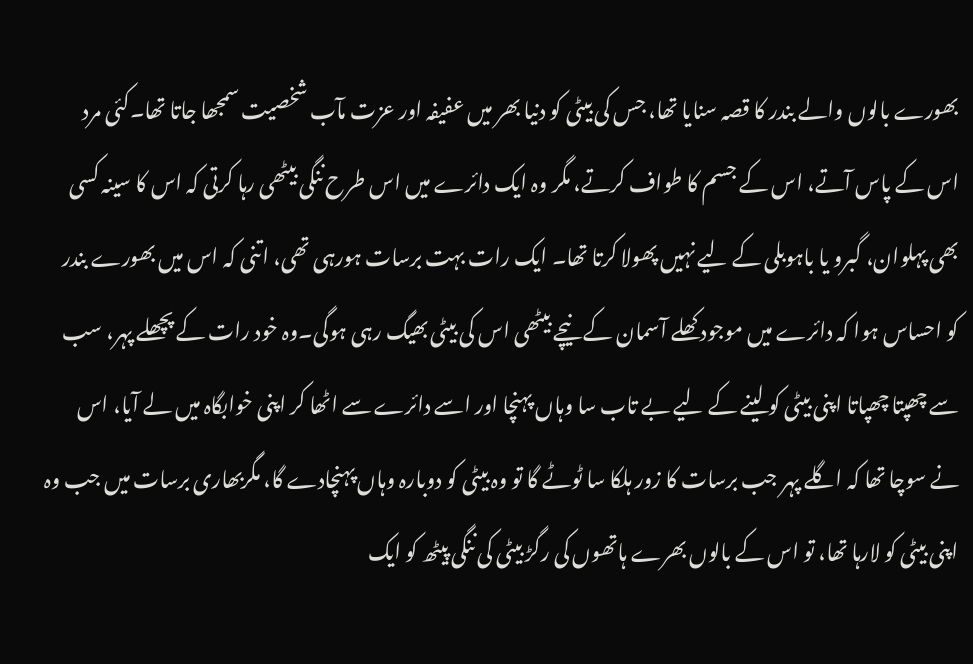بھورے بالوں والے بندر کا قصہ سنایا تھا، جس کی بیٹی کو دنیا بھر میں عفیفہ اور عزت مآب شخصیت سمجھا جاتا تھا۔کئی مرد اس کے پاس آتے، اس کے جسم کا طواف کرتے، مگر وہ ایک دائرے میں اس طرح ننگی بیٹھی رہا کرتی کہ اس کا سینہ کسی بھی پہلوان، گبرو یا باہوبلی کے لیے نہیں پھولا کرتا تھا۔ ایک رات بہت برسات ہورہی تھی، اتنی کہ اس میں بھورے بندر کو احساس ہوا کہ دائرے میں موجود کھلے آسمان کے نیچے بیٹھی اس کی بیٹی بھیگ رہی ہوگی۔وہ خود رات کے پچھلے پہر، سب سے چھپتا چھپاتا اپنی بیٹی کو لینے کے لیے بے تاب سا وہاں پہنچا اور اسے دائرے سے اٹھا کر اپنی خوابگاہ میں لے آیا، اس نے سوچا تھا کہ اگلے پہر جب برسات کا زور ہلکا سا ٹوٹے گا تو وہ بیٹی کو دوبارہ وہاں پہنچادے گا، مگربھاری برسات میں جب وہ اپنی بیٹی کو لارہا تھا، تو اس کے بالوں بھرے ہاتھوں کی رگڑ بیٹی کی ننگی پیٹھ کو ایک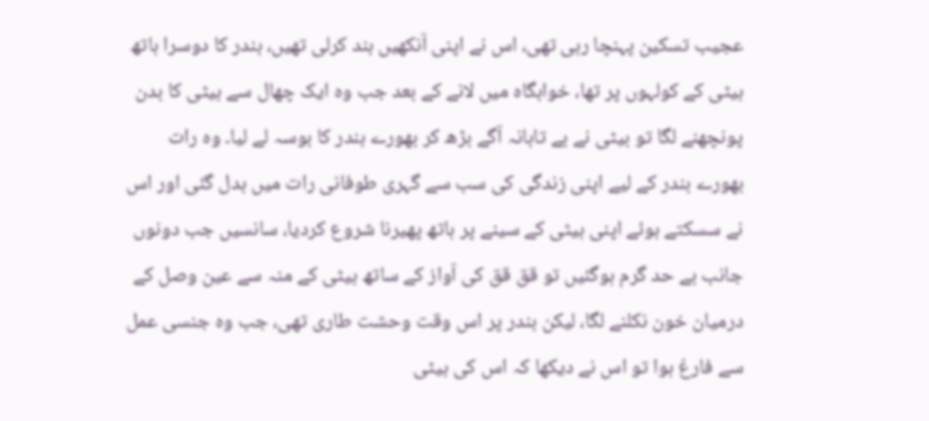عجیب تسکین پہنچا رہی تھی، اس نے اپنی آنکھیں بند کرلی تھیں، بندر کا دوسرا ہاتھ بیٹی کے کولہوں پر تھا، خوابگاہ میں لانے کے بعد جب وہ ایک چھال سے بیٹی کا بدن پونچھنے لگا تو بیٹی نے بے تابانہ آگے بڑھ کر بھورے بندر کا بوسہ لے لیا۔ وہ رات بھورے بندر کے لیے اپنی زندگی کی سب سے گہری طوفانی رات میں بدل گئی اور اس نے سسکتے ہوئے اپنی بیٹی کے سینے پر ہاتھ پھیرنا شروع کردیا، سانسیں جب دونوں جانب بے حد گرم ہوگئیں تو قق قق کی آواز کے ساتھ بیٹی کے منہ سے عین وصل کے درمیان خون نکلنے لگا، لیکن بندر پر اس وقت وحشت طاری تھی، جب وہ جنسی عمل سے فارغ ہوا تو اس نے دیکھا کہ اس کی بیٹی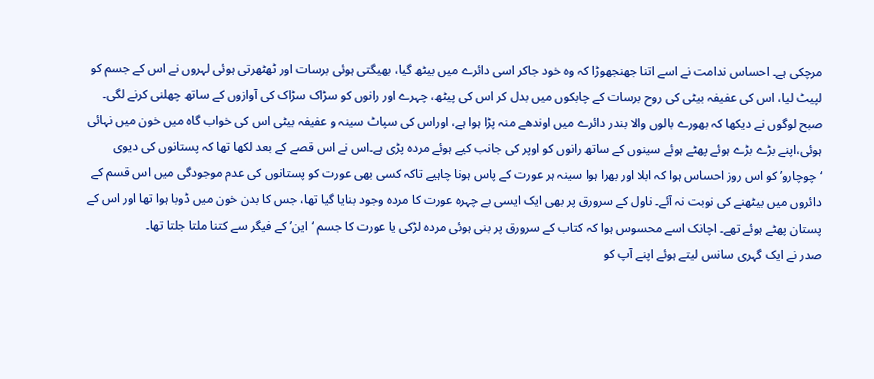مرچکی ہے۔ احساس ندامت نے اسے اتنا جھنجھوڑا کہ وہ خود جاکر اسی دائرے میں بیٹھ گیا، بھیگتی ہوئی برسات اور ٹھٹھرتی ہوئی لہروں نے اس کے جسم کو لپیٹ لیا، اس کی عفیفہ بیٹی کی روح برسات کے چابکوں میں بدل کر اس کی پیٹھ، چہرے اور رانوں کو سڑاک سڑاک کی آوازوں کے ساتھ چھلنی کرنے لگی۔ صبح لوگوں نے دیکھا کہ بھورے بالوں والا بندر دائرے میں اوندھے منہ پڑا ہوا ہے، اوراس کی سپاٹ سینہ و عفیفہ بیٹی اس کی خواب گاہ میں خون میں نہائی ہوئی،اپنے بڑے بڑے ہوئے پھٹے ہوئے سینوں کے ساتھ رانوں کو اوپر کی جانب کیے ہوئے مردہ پڑی ہے۔اس نے اس قصے کے بعد لکھا تھا کہ پستانوں کی دیوی ‘چوچارو’ کو اس روز احساس ہوا کہ ابلا اور بھرا ہوا سینہ ہر عورت کے پاس ہونا چاہیے تاکہ کسی بھی عورت کو پستانوں کی عدم موجودگی میں اس قسم کے دائروں میں بیٹھنے کی نوبت نہ آئے۔ ناول کے سرورق پر بھی ایک ایسی بے چہرہ عورت کا مردہ وجود بنایا گیا تھا، جس کا بدن خون میں ڈوبا ہوا تھا اور اس کے پستان پھٹے ہوئے تھے۔ اچانک اسے محسوس ہوا کہ کتاب کے سرورق پر بنی ہوئی مردہ لڑکی یا عورت کا جسم ‘این’ کے فیگر سے کتنا ملتا جلتا تھا۔
صدر نے ایک گہری سانس لیتے ہوئے اپنے آپ کو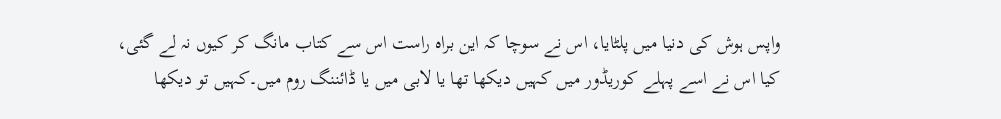واپس ہوش کی دنیا میں پلٹایا، اس نے سوچا کہ این براہ راست اس سے کتاب مانگ کر کیوں نہ لے گئی، کیا اس نے اسے پہلے کوریڈور میں کہیں دیکھا تھا یا لابی میں یا ڈائننگ روم میں۔کہیں تو دیکھا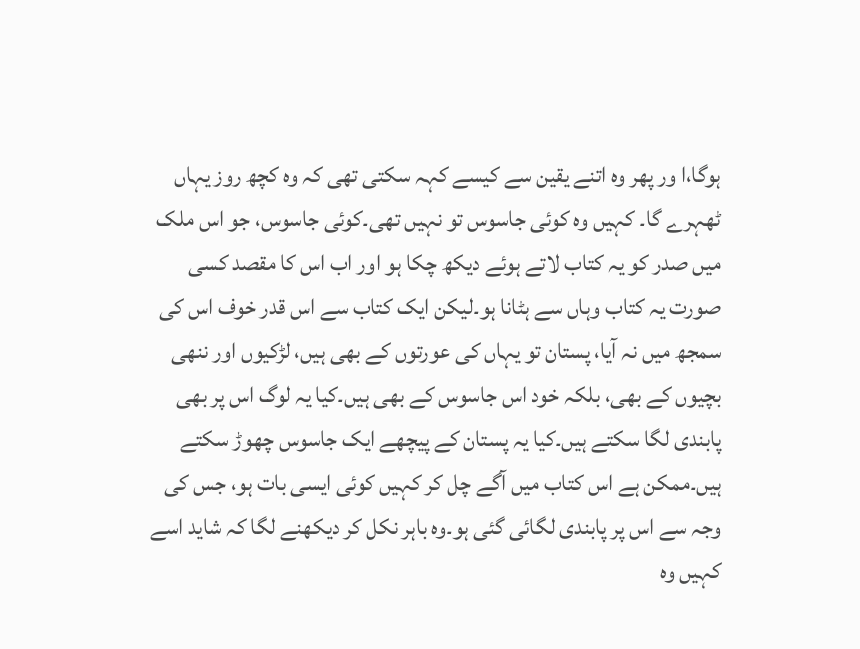ہوگا،ا ور پھر وہ اتنے یقین سے کیسے کہہ سکتی تھی کہ وہ کچھ روز یہاں ٹھہرے گا۔ کہیں وہ کوئی جاسوس تو نہیں تھی۔کوئی جاسوس، جو اس ملک میں صدر کو یہ کتاب لاتے ہوئے دیکھ چکا ہو اور اب اس کا مقصد کسی صورت یہ کتاب وہاں سے ہٹانا ہو۔لیکن ایک کتاب سے اس قدر خوف اس کی سمجھ میں نہ آیا، پستان تو یہاں کی عورتوں کے بھی ہیں، لڑکیوں اور ننھی بچیوں کے بھی، بلکہ خود اس جاسوس کے بھی ہیں۔کیا یہ لوگ اس پر بھی پابندی لگا سکتے ہیں۔کیا یہ پستان کے پیچھے ایک جاسوس چھوڑ سکتے ہیں۔ممکن ہے اس کتاب میں آگے چل کر کہیں کوئی ایسی بات ہو، جس کی وجہ سے اس پر پابندی لگائی گئی ہو۔وہ باہر نکل کر دیکھنے لگا کہ شاید اسے کہیں وہ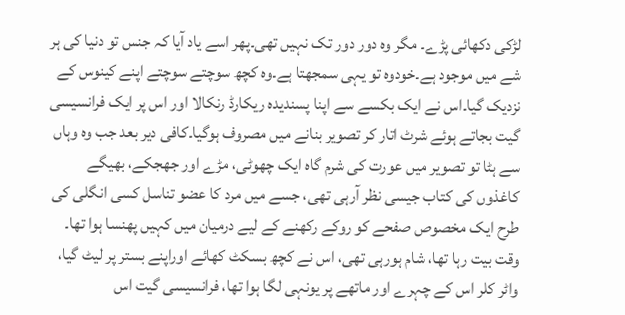لڑکی دکھائی پڑے۔ مگر وہ دور دور تک نہیں تھی۔پھر اسے یاد آیا کہ جنس تو دنیا کی ہر شے میں موجود ہے۔خودوہ تو یہی سمجھتا ہے۔وہ کچھ سوچتے سوچتے اپنے کینوس کے نزدیک گیا۔اس نے ایک بکسے سے اپنا پسندیدہ ریکارڈ رنکالا اور اس پر ایک فرانسیسی گیت بجاتے ہوئے شرٹ اتار کر تصویر بنانے میں مصروف ہوگیا۔کافی دیر بعد جب وہ وہاں سے ہٹا تو تصویر میں عورت کی شرم گاہ ایک چھوٹی، مڑے اور جھجکے، بھیگے کاغذوں کی کتاب جیسی نظر آرہی تھی، جسے میں مرد کا عضو تناسل کسی انگلی کی طرح ایک مخصوص صفحے کو روکے رکھنے کے لیے درمیان میں کہیں پھنسا ہوا تھا۔
وقت بیت رہا تھا، شام ہورہی تھی، اس نے کچھ بسکٹ کھائے اوراپنے بستر پر لیٹ گیا، واٹر کلر اس کے چہرے اور ماتھے پر یونہی لگا ہوا تھا، فرانسیسی گیت اس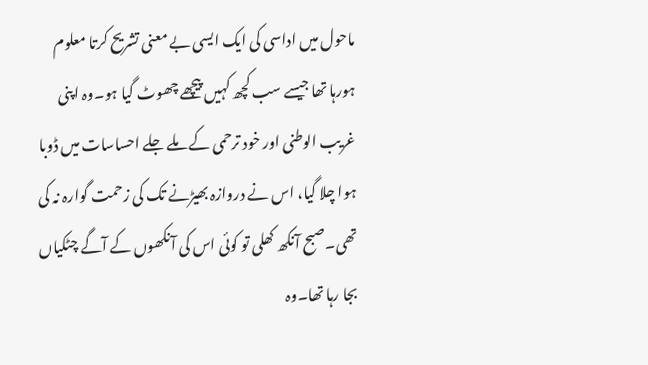ماحول میں اداسی کی ایک ایسی بے معنی تشریح کرتا معلوم ہورہا تھا جیسے سب کچھ کہیں پیچھے چھوٹ گیا ہو۔وہ اپنی غریب الوطنی اور خود ترحمی کے ملے جلے احساسات میں ڈوبا ہوا چلا گیا، اس نے دروازہ بھیڑنے تک کی زحمت گوارہ نہ کی تھی۔صبح آنکھ کھلی تو کوئی اس کی آنکھوں کے آگے چٹکیاں بجا رہا تھا۔وہ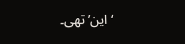‘این’ تھی۔